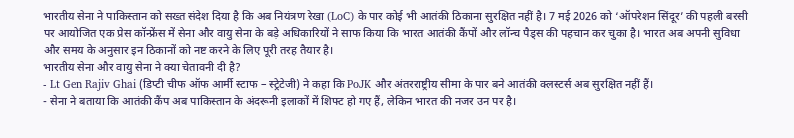भारतीय सेना ने पाकिस्तान को सख्त संदेश दिया है कि अब नियंत्रण रेखा (LoC) के पार कोई भी आतंकी ठिकाना सुरक्षित नहीं है। 7 मई 2026 को ‘ऑपरेशन सिंदूर’ की पहली बरसी पर आयोजित एक प्रेस कॉन्फ्रेंस में सेना और वायु सेना के बड़े अधिकारियों ने साफ किया कि भारत आतंकी कैंपों और लॉन्च पैड्स की पहचान कर चुका है। भारत अब अपनी सुविधा और समय के अनुसार इन ठिकानों को नष्ट करने के लिए पूरी तरह तैयार है।
भारतीय सेना और वायु सेना ने क्या चेतावनी दी है?
- Lt Gen Rajiv Ghai (डिप्टी चीफ ऑफ आर्मी स्टाफ – स्ट्रेटेजी) ने कहा कि PoJK और अंतरराष्ट्रीय सीमा के पार बने आतंकी क्लस्टर्स अब सुरक्षित नहीं हैं।
- सेना ने बताया कि आतंकी कैंप अब पाकिस्तान के अंदरूनी इलाकों में शिफ्ट हो गए हैं, लेकिन भारत की नजर उन पर है।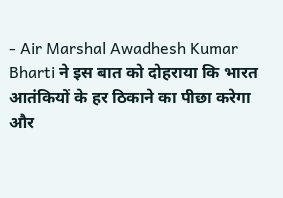- Air Marshal Awadhesh Kumar Bharti ने इस बात को दोहराया कि भारत आतंकियों के हर ठिकाने का पीछा करेगा और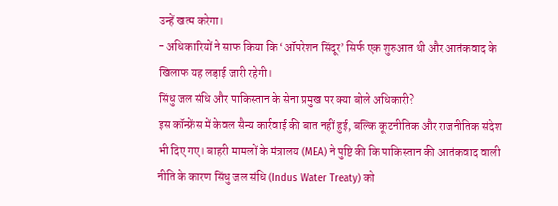उन्हें खत्म करेगा।
- अधिकारियों ने साफ किया कि ‘ऑपरेशन सिंदूर’ सिर्फ एक शुरुआत थी और आतंकवाद के खिलाफ यह लड़ाई जारी रहेगी।
सिंधु जल संधि और पाकिस्तान के सेना प्रमुख पर क्या बोले अधिकारी?
इस कॉन्फ्रेंस में केवल सैन्य कार्रवाई की बात नहीं हुई, बल्कि कूटनीतिक और राजनीतिक संदेश भी दिए गए। बाहरी मामलों के मंत्रालय (MEA) ने पुष्टि की कि पाकिस्तान की आतंकवाद वाली नीति के कारण सिंधु जल संधि (Indus Water Treaty) को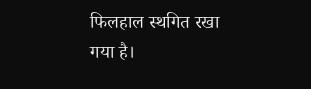फिलहाल स्थगित रखा गया है।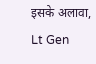इसके अलावा, Lt Gen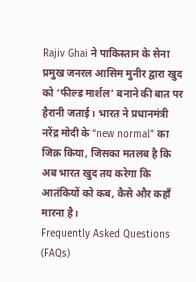Rajiv Ghai ने पाकिस्तान के सेना प्रमुख जनरल आसिम मुनीर द्वारा खुद को ‘फील्ड मार्शल’ बनाने की बात पर हैरानी जताई। भारत ने प्रधानमंत्री नरेंद्र मोदी के “new normal” का जिक्र किया, जिसका मतलब है कि अब भारत खुद तय करेगा कि आतंकियों को कब, कैसे और कहाँ मारना है।
Frequently Asked Questions (FAQs)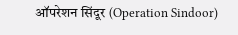ऑपरेशन सिंदूर (Operation Sindoor)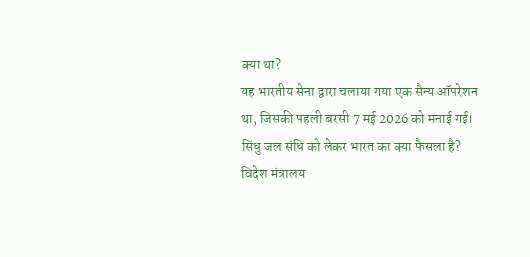क्या था?
यह भारतीय सेना द्वारा चलाया गया एक सैन्य ऑपरेशन था, जिसकी पहली बरसी 7 मई 2026 को मनाई गई।
सिंधु जल संधि को लेकर भारत का क्या फैसला है?
विदेश मंत्रालय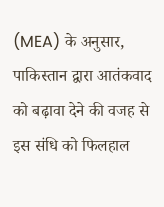(MEA) के अनुसार, पाकिस्तान द्वारा आतंकवाद को बढ़ावा देने की वजह से इस संधि को फिलहाल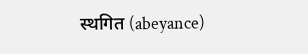स्थगित (abeyance)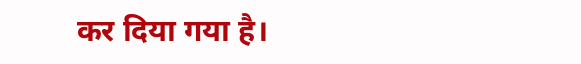कर दिया गया है।